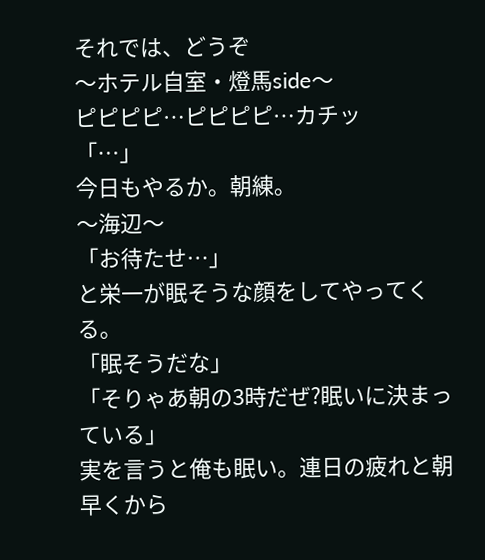それでは、どうぞ
〜ホテル自室・燈馬side〜
ピピピピ…ピピピピ…カチッ
「…」
今日もやるか。朝練。
〜海辺〜
「お待たせ…」
と栄一が眠そうな顔をしてやってくる。
「眠そうだな」
「そりゃあ朝の3時だぜ?眠いに決まっている」
実を言うと俺も眠い。連日の疲れと朝早くから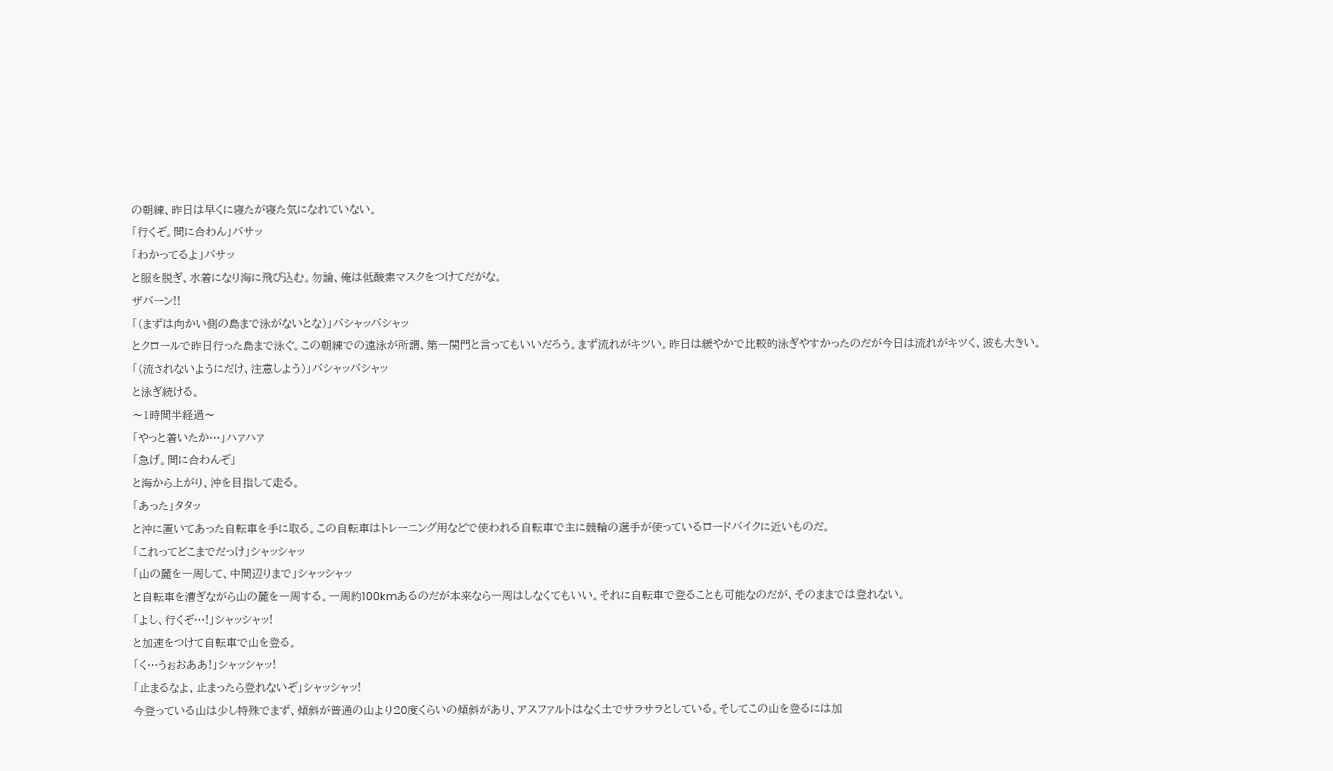の朝練、昨日は早くに寝たが寝た気になれていない。
「行くぞ。間に合わん」バサッ
「わかってるよ」バサッ
と服を脱ぎ、水着になり海に飛び込む。勿論、俺は低酸素マスクをつけてだがな。
ザバーン!!
「(まずは向かい側の島まで泳がないとな)」バシャッバシャッ
とクロールで昨日行った島まで泳ぐ。この朝練での遠泳が所謂、第一関門と言ってもいいだろう。まず流れがキツい。昨日は緩やかで比較的泳ぎやすかったのだが今日は流れがキツく、波も大きい。
「(流されないようにだけ、注意しよう)」バシャッバシャッ
と泳ぎ続ける。
〜1時間半経過〜
「やっと着いたか…」ハァハァ
「急げ。間に合わんぞ」
と海から上がり、沖を目指して走る。
「あった」タタッ
と沖に置いてあった自転車を手に取る。この自転車はトレーニング用などで使われる自転車で主に競輪の選手が使っているロードバイクに近いものだ。
「これってどこまでだっけ」シャッシャッ
「山の麓を一周して、中間辺りまで」シャッシャッ
と自転車を漕ぎながら山の麓を一周する。一周約100kmあるのだが本来なら一周はしなくてもいい。それに自転車で登ることも可能なのだが、そのままでは登れない。
「よし、行くぞ…!」シャッシャッ!
と加速をつけて自転車で山を登る。
「く…うぉおああ!」シャッシャッ!
「止まるなよ、止まったら登れないぞ」シャッシャッ!
今登っている山は少し特殊でまず、傾斜が普通の山より20度くらいの傾斜があり、アスファルトはなく土でサラサラとしている。そしてこの山を登るには加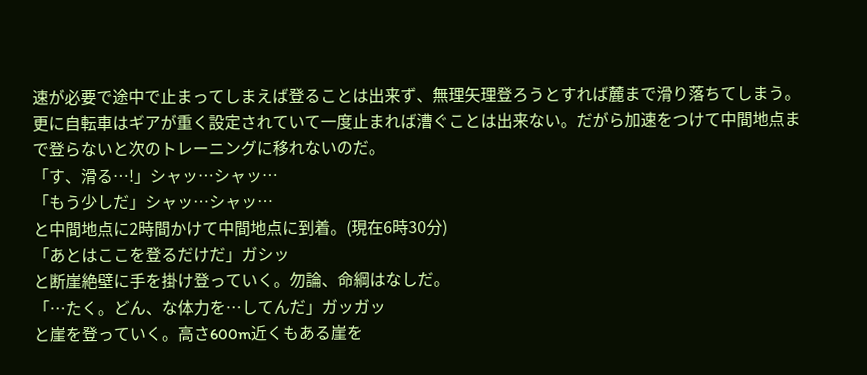速が必要で途中で止まってしまえば登ることは出来ず、無理矢理登ろうとすれば麓まで滑り落ちてしまう。更に自転車はギアが重く設定されていて一度止まれば漕ぐことは出来ない。だがら加速をつけて中間地点まで登らないと次のトレーニングに移れないのだ。
「す、滑る…!」シャッ…シャッ…
「もう少しだ」シャッ…シャッ…
と中間地点に2時間かけて中間地点に到着。(現在6時30分)
「あとはここを登るだけだ」ガシッ
と断崖絶壁に手を掛け登っていく。勿論、命綱はなしだ。
「…たく。どん、な体力を…してんだ」ガッガッ
と崖を登っていく。高さ600m近くもある崖を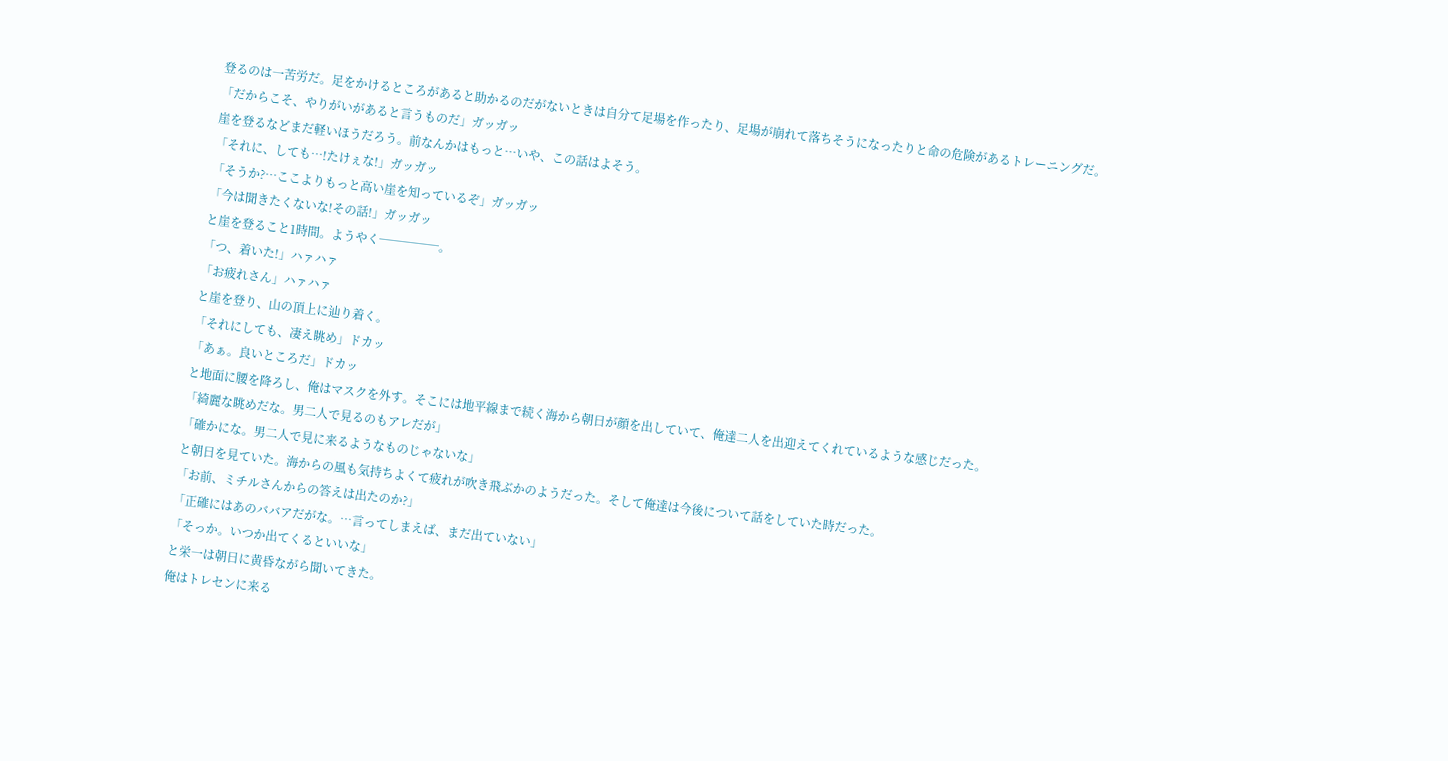登るのは一苦労だ。足をかけるところがあると助かるのだがないときは自分て足場を作ったり、足場が崩れて落ちそうになったりと命の危険があるトレーニングだ。
「だからこそ、やりがいがあると言うものだ」ガッガッ
崖を登るなどまだ軽いほうだろう。前なんかはもっと…いや、この話はよそう。
「それに、しても…!たけぇな!」ガッガッ
「そうか?…ここよりもっと高い崖を知っているぞ」ガッガッ
「今は聞きたくないな!その話!」ガッガッ
と崖を登ること1時間。ようやく─────。
「つ、着いた!」ハァハァ
「お疲れさん」ハァハァ
と崖を登り、山の頂上に辿り着く。
「それにしても、凄え眺め」ドカッ
「あぁ。良いところだ」ドカッ
と地面に腰を降ろし、俺はマスクを外す。そこには地平線まで続く海から朝日が顔を出していて、俺達二人を出迎えてくれているような感じだった。
「綺麗な眺めだな。男二人で見るのもアレだが」
「確かにな。男二人で見に来るようなものじゃないな」
と朝日を見ていた。海からの風も気持ちよくて疲れが吹き飛ぶかのようだった。そして俺達は今後について話をしていた時だった。
「お前、ミチルさんからの答えは出たのか?」
「正確にはあのババアだがな。…言ってしまえば、まだ出ていない」
「そっか。いつか出てくるといいな」
と栄一は朝日に黄昏ながら聞いてきた。
俺はトレセンに来る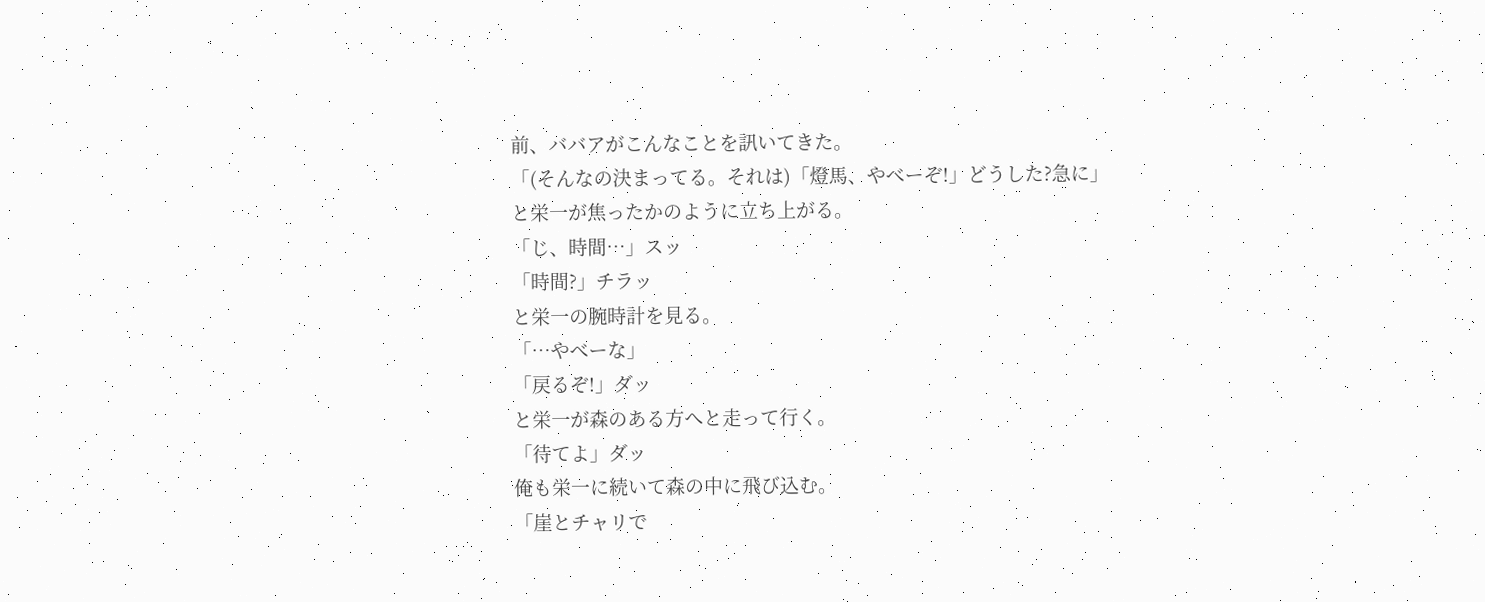前、ババアがこんなことを訊いてきた。
「(そんなの決まってる。それは)「燈馬、やべーぞ!」どうした?急に」
と栄一が焦ったかのように立ち上がる。
「じ、時間…」スッ
「時間?」チラッ
と栄一の腕時計を見る。
「…やべーな」
「戻るぞ!」ダッ
と栄一が森のある方へと走って行く。
「待てよ」ダッ
俺も栄一に続いて森の中に飛び込む。
「崖とチャリで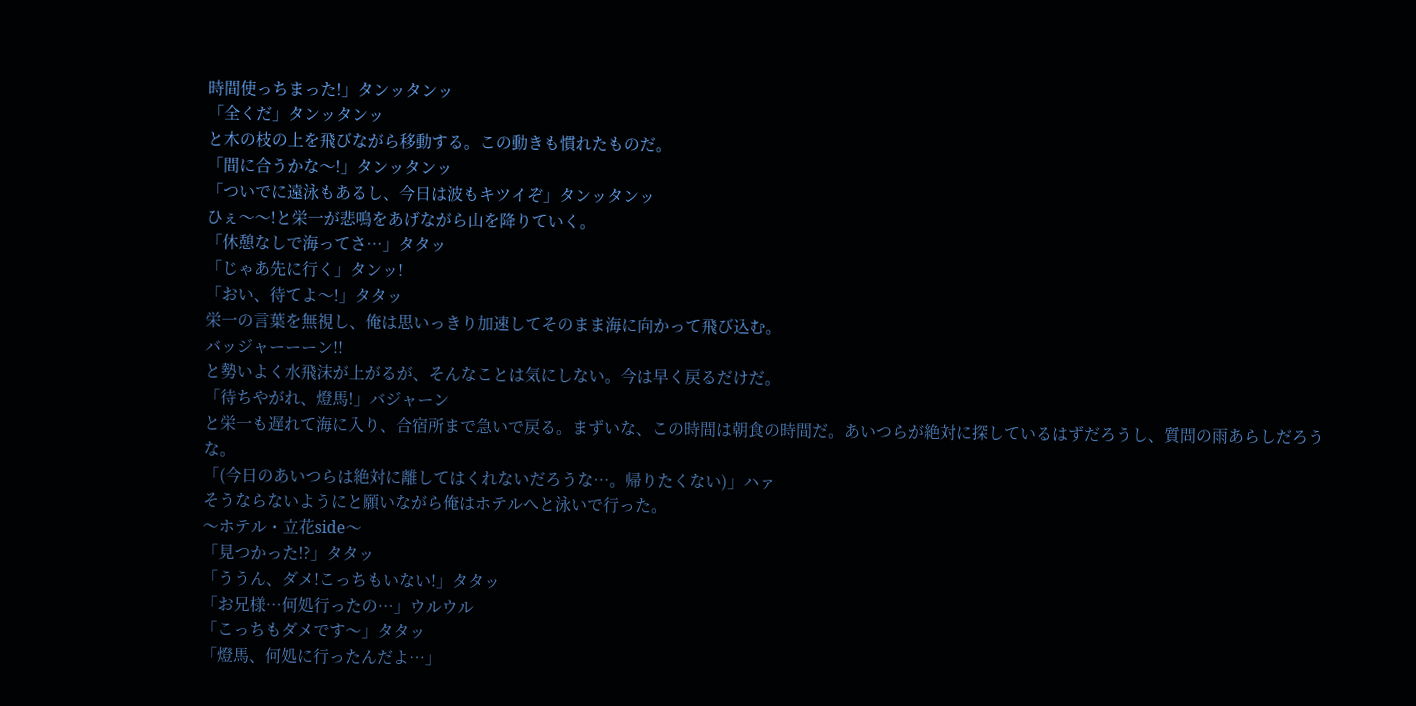時間使っちまった!」タンッタンッ
「全くだ」タンッタンッ
と木の枝の上を飛びながら移動する。この動きも慣れたものだ。
「間に合うかな〜!」タンッタンッ
「ついでに遠泳もあるし、今日は波もキツイぞ」タンッタンッ
ひぇ〜〜!と栄一が悲鳴をあげながら山を降りていく。
「休憩なしで海ってさ…」タタッ
「じゃあ先に行く」タンッ!
「おい、待てよ〜!」タタッ
栄一の言葉を無視し、俺は思いっきり加速してそのまま海に向かって飛び込む。
バッジャーーーン!!
と勢いよく水飛沫が上がるが、そんなことは気にしない。今は早く戻るだけだ。
「待ちやがれ、燈馬!」バジャーン
と栄一も遅れて海に入り、合宿所まで急いで戻る。まずいな、この時間は朝食の時間だ。あいつらが絶対に探しているはずだろうし、質問の雨あらしだろうな。
「(今日のあいつらは絶対に離してはくれないだろうな…。帰りたくない)」ハァ
そうならないようにと願いながら俺はホテルへと泳いで行った。
〜ホテル・立花side〜
「見つかった!?」タタッ
「ううん、ダメ!こっちもいない!」タタッ
「お兄様…何処行ったの…」ウルウル
「こっちもダメです〜」タタッ
「燈馬、何処に行ったんだよ…」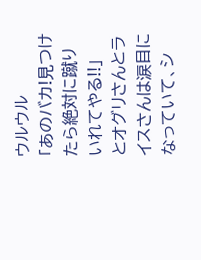ウルウル
「あのバカ!見つけたら絶対に蹴りいれてやる!!」
とオグリさんとライスさんは涙目になっていて、シ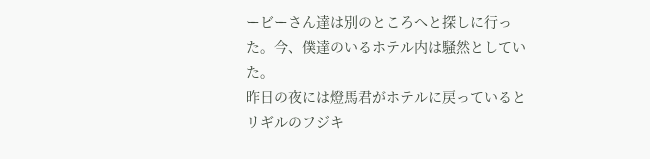ービーさん達は別のところへと探しに行った。今、僕達のいるホテル内は騒然としていた。
昨日の夜には燈馬君がホテルに戻っているとリギルのフジキ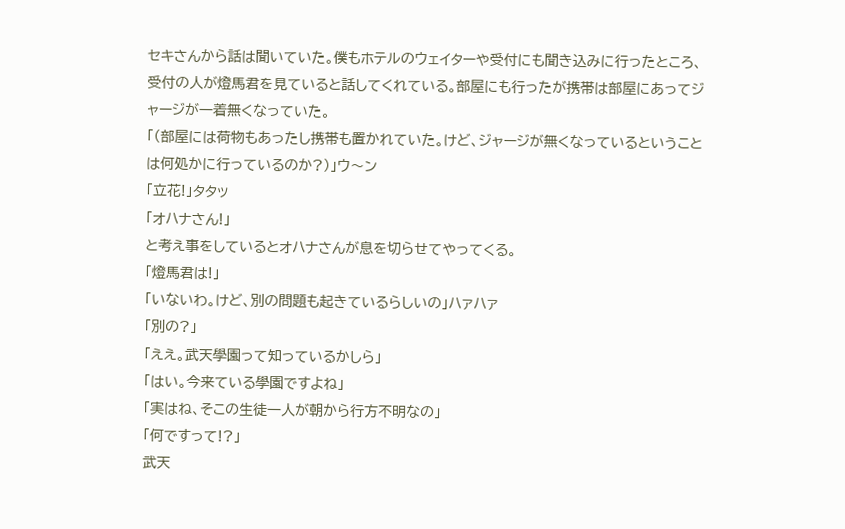セキさんから話は聞いていた。僕もホテルのウェイターや受付にも聞き込みに行ったところ、受付の人が燈馬君を見ていると話してくれている。部屋にも行ったが携帯は部屋にあってジャージが一着無くなっていた。
「(部屋には荷物もあったし携帯も置かれていた。けど、ジャージが無くなっているということは何処かに行っているのか?)」ウ〜ン
「立花!」タタッ
「オハナさん!」
と考え事をしているとオハナさんが息を切らせてやってくる。
「燈馬君は!」
「いないわ。けど、別の問題も起きているらしいの」ハァハァ
「別の?」
「ええ。武天學園って知っているかしら」
「はい。今来ている學園ですよね」
「実はね、そこの生徒一人が朝から行方不明なの」
「何ですって!?」
武天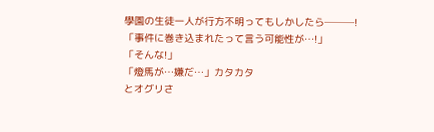學園の生徒一人が行方不明ってもしかしたら───!
「事件に巻き込まれたって言う可能性が…!」
「そんな!」
「燈馬が…嫌だ…」カタカタ
とオグリさ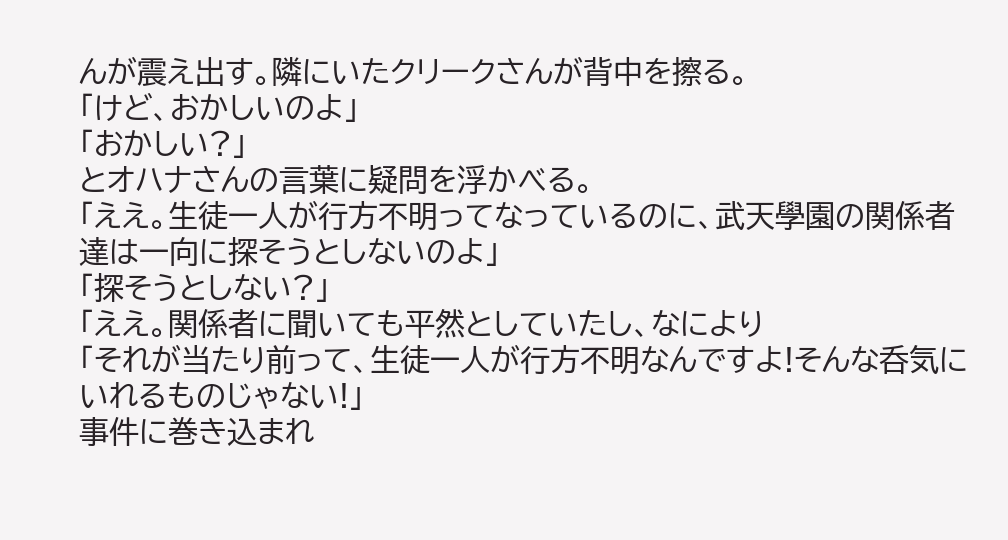んが震え出す。隣にいたクリークさんが背中を擦る。
「けど、おかしいのよ」
「おかしい?」
とオハナさんの言葉に疑問を浮かべる。
「ええ。生徒一人が行方不明ってなっているのに、武天學園の関係者達は一向に探そうとしないのよ」
「探そうとしない?」
「ええ。関係者に聞いても平然としていたし、なにより
「それが当たり前って、生徒一人が行方不明なんですよ!そんな呑気にいれるものじゃない!」
事件に巻き込まれ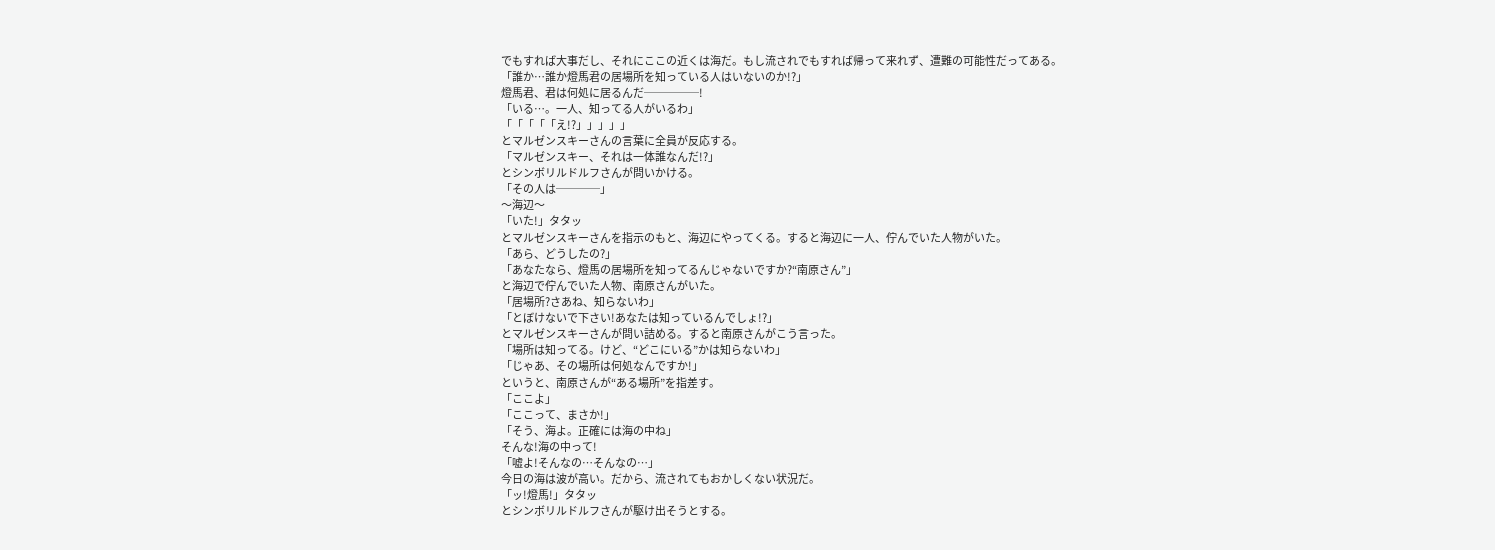でもすれば大事だし、それにここの近くは海だ。もし流されでもすれば帰って来れず、遭難の可能性だってある。
「誰か…誰か燈馬君の居場所を知っている人はいないのか!?」
燈馬君、君は何処に居るんだ─────!
「いる…。一人、知ってる人がいるわ」
「「「「「え!?」」」」」
とマルゼンスキーさんの言葉に全員が反応する。
「マルゼンスキー、それは一体誰なんだ!?」
とシンボリルドルフさんが問いかける。
「その人は────」
〜海辺〜
「いた!」タタッ
とマルゼンスキーさんを指示のもと、海辺にやってくる。すると海辺に一人、佇んでいた人物がいた。
「あら、どうしたの?」
「あなたなら、燈馬の居場所を知ってるんじゃないですか?“南原さん”」
と海辺で佇んでいた人物、南原さんがいた。
「居場所?さあね、知らないわ」
「とぼけないで下さい!あなたは知っているんでしょ!?」
とマルゼンスキーさんが問い詰める。すると南原さんがこう言った。
「場所は知ってる。けど、“どこにいる”かは知らないわ」
「じゃあ、その場所は何処なんですか!」
というと、南原さんが“ある場所”を指差す。
「ここよ」
「ここって、まさか!」
「そう、海よ。正確には海の中ね」
そんな!海の中って!
「嘘よ!そんなの…そんなの…」
今日の海は波が高い。だから、流されてもおかしくない状況だ。
「ッ!燈馬!」タタッ
とシンボリルドルフさんが駆け出そうとする。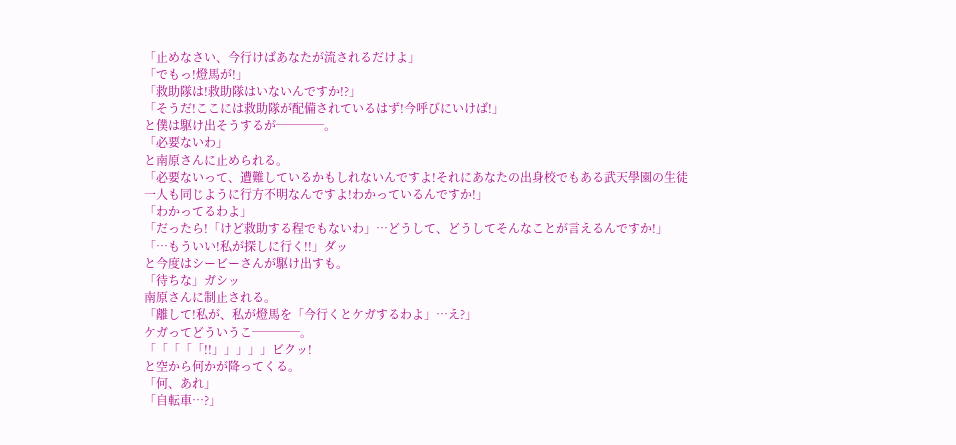「止めなさい、今行けばあなたが流されるだけよ」
「でもっ!燈馬が!」
「救助隊は!救助隊はいないんですか!?」
「そうだ!ここには救助隊が配備されているはず!今呼びにいけば!」
と僕は駆け出そうするが────。
「必要ないわ」
と南原さんに止められる。
「必要ないって、遭難しているかもしれないんですよ!それにあなたの出身校でもある武天學園の生徒一人も同じように行方不明なんですよ!わかっているんですか!」
「わかってるわよ」
「だったら!「けど救助する程でもないわ」…どうして、どうしてそんなことが言えるんですか!」
「…もういい!私が探しに行く!!」ダッ
と今度はシービーさんが駆け出すも。
「待ちな」ガシッ
南原さんに制止される。
「離して!私が、私が燈馬を「今行くとケガするわよ」…え?」
ケガってどういうこ────。
「「「「「!!」」」」」ビクッ!
と空から何かが降ってくる。
「何、あれ」
「自転車…?」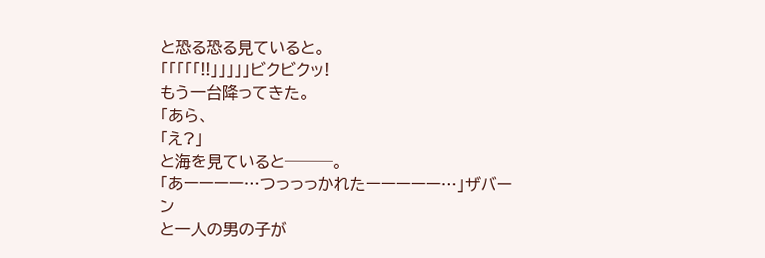と恐る恐る見ていると。
「「「「「!!」」」」」ビクビクッ!
もう一台降ってきた。
「あら、
「え?」
と海を見ていると───。
「あーーーー…つっっっかれたーーーーー…」ザバーン
と一人の男の子が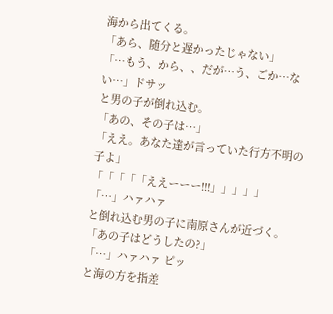海から出てくる。
「あら、随分と遅かったじゃない」
「…もう、から、、だが…う、ごか…ない…」ドサッ
と男の子が倒れ込む。
「あの、その子は…」
「ええ。あなた達が言っていた行方不明の子よ」
「「「「「ええーーー!!!」」」」」
「…」ハァハァ
と倒れ込む男の子に南原さんが近づく。
「あの子はどうしたの?」
「…」ハァハァ ピッ
と海の方を指差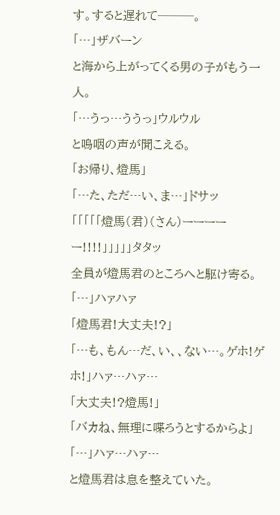す。すると遅れて───。
「…」ザバーン
と海から上がってくる男の子がもう一人。
「…うっ…ううっ」ウルウル
と嗚咽の声が聞こえる。
「お帰り、燈馬」
「…た、ただ…い、ま…」ドサッ
「「「「「燈馬(君)(さん)ーーーーー!!!!」」」」」タタッ
全員が燈馬君のところへと駆け寄る。
「…」ハァハァ
「燈馬君!大丈夫!?」
「…も、もん…だ、い、、ない…。ゲホ!ゲホ!」ハァ…ハァ…
「大丈夫!?燈馬!」
「バカね、無理に喋ろうとするからよ」
「…」ハァ…ハァ…
と燈馬君は息を整えていた。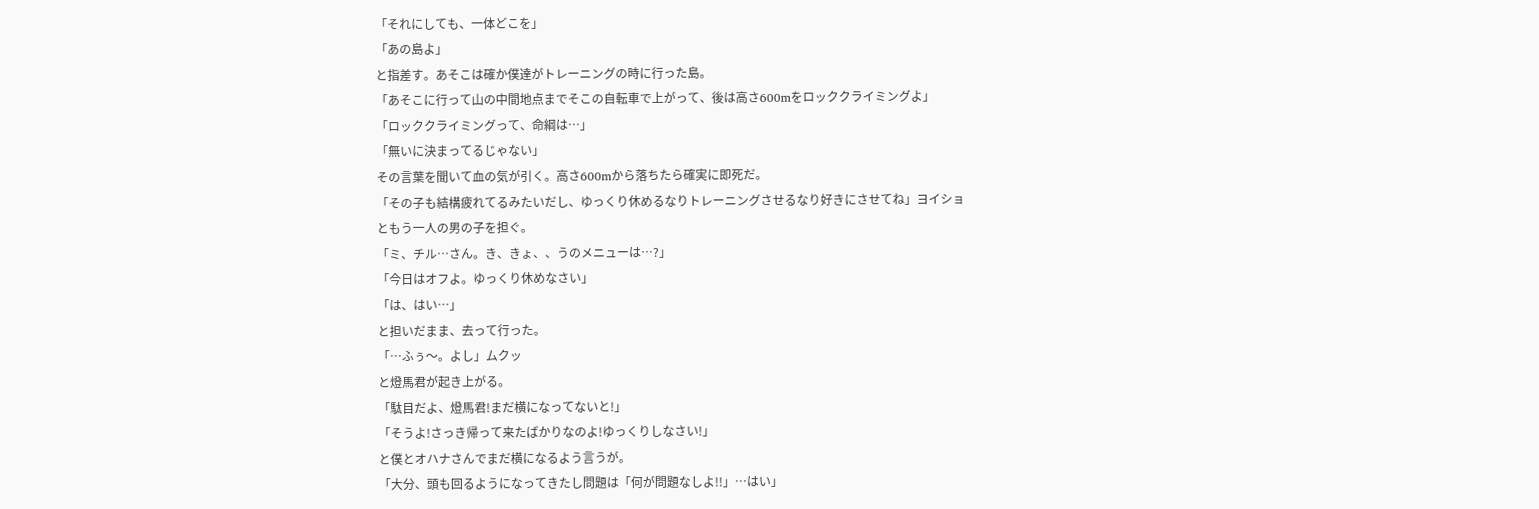「それにしても、一体どこを」
「あの島よ」
と指差す。あそこは確か僕達がトレーニングの時に行った島。
「あそこに行って山の中間地点までそこの自転車で上がって、後は高さ600mをロッククライミングよ」
「ロッククライミングって、命綱は…」
「無いに決まってるじゃない」
その言葉を聞いて血の気が引く。高さ600mから落ちたら確実に即死だ。
「その子も結構疲れてるみたいだし、ゆっくり休めるなりトレーニングさせるなり好きにさせてね」ヨイショ
ともう一人の男の子を担ぐ。
「ミ、チル…さん。き、きょ、、うのメニューは…?」
「今日はオフよ。ゆっくり休めなさい」
「は、はい…」
と担いだまま、去って行った。
「…ふぅ〜。よし」ムクッ
と燈馬君が起き上がる。
「駄目だよ、燈馬君!まだ横になってないと!」
「そうよ!さっき帰って来たばかりなのよ!ゆっくりしなさい!」
と僕とオハナさんでまだ横になるよう言うが。
「大分、頭も回るようになってきたし問題は「何が問題なしよ!!」…はい」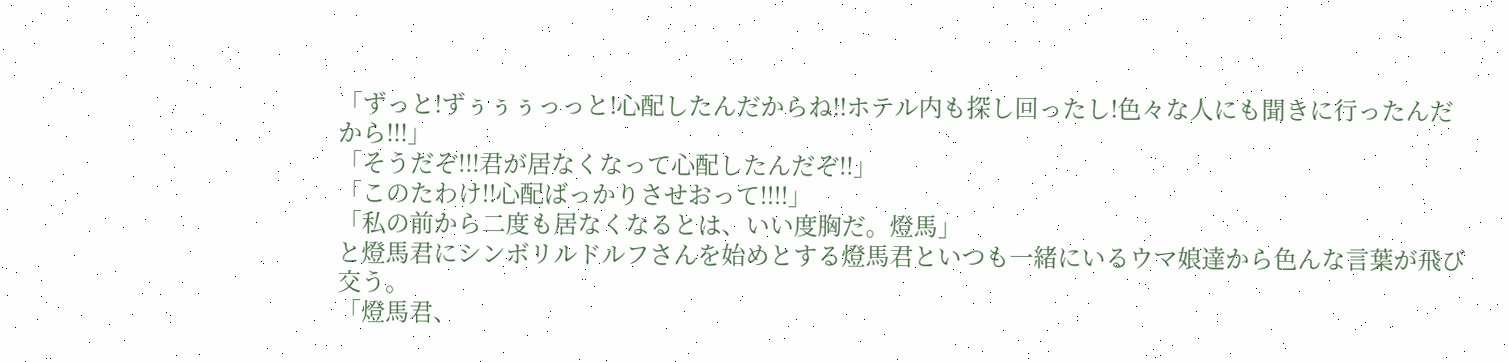「ずっと!ずぅぅぅっっと!心配したんだからね!!ホテル内も探し回ったし!色々な人にも聞きに行ったんだから!!!」
「そうだぞ!!!君が居なくなって心配したんだぞ!!」
「このたわけ!!心配ばっかりさせおって!!!!」
「私の前から二度も居なくなるとは、いい度胸だ。燈馬」
と燈馬君にシンボリルドルフさんを始めとする燈馬君といつも一緒にいるウマ娘達から色んな言葉が飛び交う。
「燈馬君、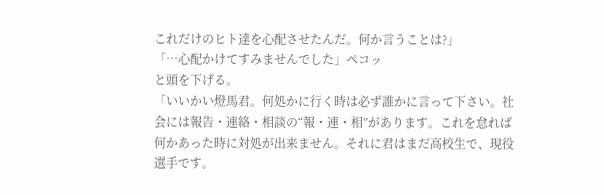これだけのヒト達を心配させたんだ。何か言うことは?」
「…心配かけてすみませんでした」ペコッ
と頭を下げる。
「いいかい燈馬君。何処かに行く時は必ず誰かに言って下さい。社会には報告・連絡・相談の“報・連・相”があります。これを怠れば何かあった時に対処が出来ません。それに君はまだ高校生で、現役選手です。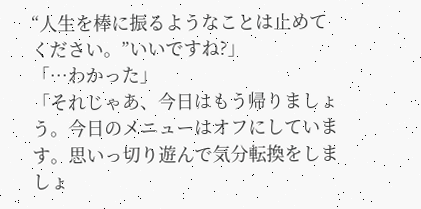“人生を棒に振るようなことは止めてください。”いいですね?」
「…わかった」
「それじゃあ、今日はもう帰りましょう。今日のメニューはオフにしています。思いっ切り遊んで気分転換をしましょ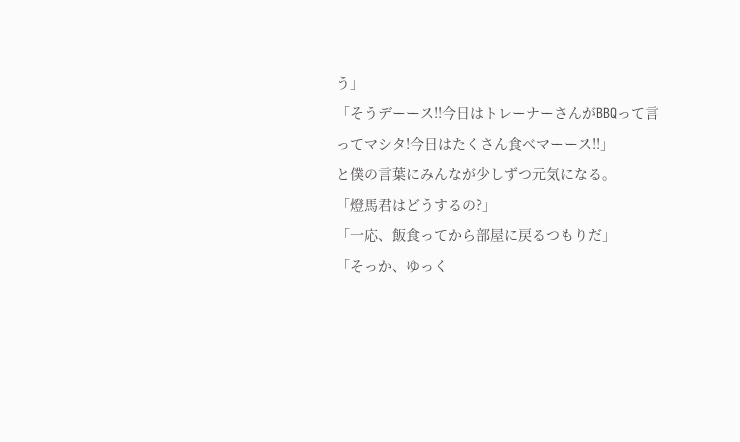う」
「そうデーース!!今日はトレーナーさんがBBQって言ってマシタ!今日はたくさん食べマーース!!」
と僕の言葉にみんなが少しずつ元気になる。
「燈馬君はどうするの?」
「一応、飯食ってから部屋に戻るつもりだ」
「そっか、ゆっく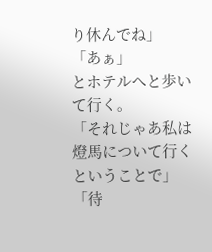り休んでね」
「あぁ」
とホテルへと歩いて行く。
「それじゃあ私は燈馬について行くということで」
「待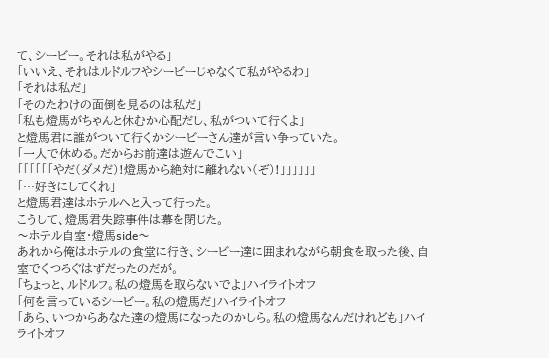て、シービー。それは私がやる」
「いいえ、それはルドルフやシービーじゃなくて私がやるわ」
「それは私だ」
「そのたわけの面倒を見るのは私だ」
「私も燈馬がちゃんと休むか心配だし、私がついて行くよ」
と燈馬君に誰がついて行くかシービーさん達が言い争っていた。
「一人で休める。だからお前達は遊んでこい」
「「「「「「やだ(ダメだ)!燈馬から絶対に離れない(ぞ)!」」」」」」
「…好きにしてくれ」
と燈馬君達はホテルへと入って行った。
こうして、燈馬君失踪事件は幕を閉じた。
〜ホテル自室・燈馬side〜
あれから俺はホテルの食堂に行き、シービー達に囲まれながら朝食を取った後、自室でくつろぐはずだったのだが。
「ちょっと、ルドルフ。私の燈馬を取らないでよ」ハイライトオフ
「何を言っているシービー。私の燈馬だ」ハイライトオフ
「あら、いつからあなた達の燈馬になったのかしら。私の燈馬なんだけれども」ハイライトオフ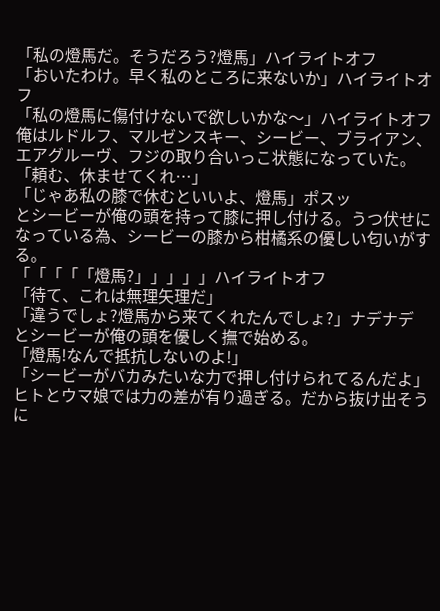「私の燈馬だ。そうだろう?燈馬」ハイライトオフ
「おいたわけ。早く私のところに来ないか」ハイライトオフ
「私の燈馬に傷付けないで欲しいかな〜」ハイライトオフ
俺はルドルフ、マルゼンスキー、シービー、ブライアン、エアグルーヴ、フジの取り合いっこ状態になっていた。
「頼む、休ませてくれ…」
「じゃあ私の膝で休むといいよ、燈馬」ポスッ
とシービーが俺の頭を持って膝に押し付ける。うつ伏せになっている為、シービーの膝から柑橘系の優しい匂いがする。
「「「「「燈馬?」」」」」ハイライトオフ
「待て、これは無理矢理だ」
「違うでしょ?燈馬から来てくれたんでしょ?」ナデナデ
とシービーが俺の頭を優しく撫で始める。
「燈馬!なんで抵抗しないのよ!」
「シービーがバカみたいな力で押し付けられてるんだよ」
ヒトとウマ娘では力の差が有り過ぎる。だから抜け出そうに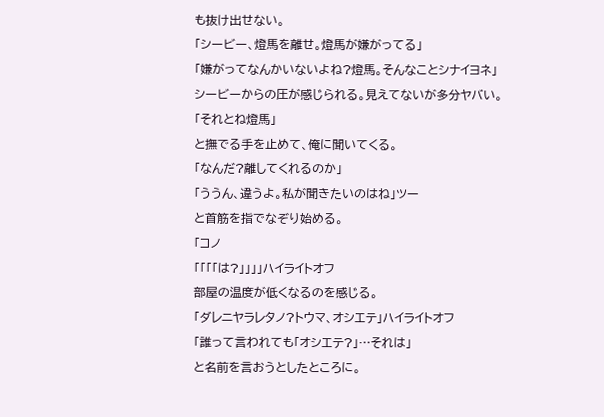も抜け出せない。
「シービー、燈馬を離せ。燈馬が嫌がってる」
「嫌がってなんかいないよね?燈馬。そんなことシナイヨネ」
シービーからの圧が感じられる。見えてないが多分ヤバい。
「それとね燈馬」
と撫でる手を止めて、俺に聞いてくる。
「なんだ?離してくれるのか」
「ううん、違うよ。私が聞きたいのはね」ツー
と首筋を指でなぞり始める。
「コノ
「「「「は?」」」」ハイライトオフ
部屋の温度が低くなるのを感じる。
「ダレニヤラレタノ?トウマ、オシエテ」ハイライトオフ
「誰って言われても「オシエテ?」…それは」
と名前を言おうとしたところに。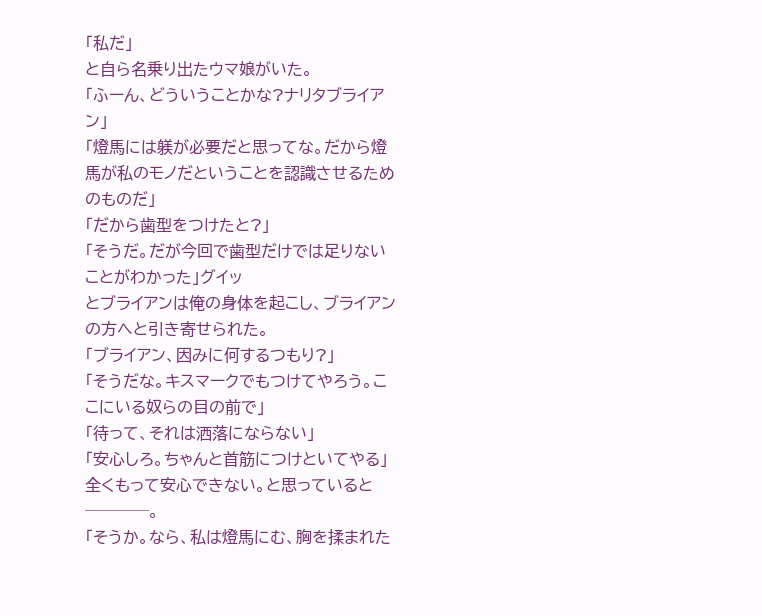「私だ」
と自ら名乗り出たウマ娘がいた。
「ふーん、どういうことかな?ナリタブライアン」
「燈馬には躾が必要だと思ってな。だから燈馬が私のモノだということを認識させるためのものだ」
「だから歯型をつけたと?」
「そうだ。だが今回で歯型だけでは足りないことがわかった」グイッ
とブライアンは俺の身体を起こし、ブライアンの方へと引き寄せられた。
「ブライアン、因みに何するつもり?」
「そうだな。キスマークでもつけてやろう。ここにいる奴らの目の前で」
「待って、それは洒落にならない」
「安心しろ。ちゃんと首筋につけといてやる」
全くもって安心できない。と思っていると────。
「そうか。なら、私は燈馬にむ、胸を揉まれた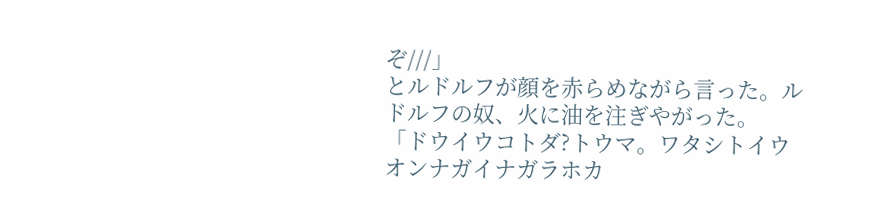ぞ///」
とルドルフが顔を赤らめながら言った。ルドルフの奴、火に油を注ぎやがった。
「ドウイウコトダ?トウマ。ワタシトイウオンナガイナガラホカ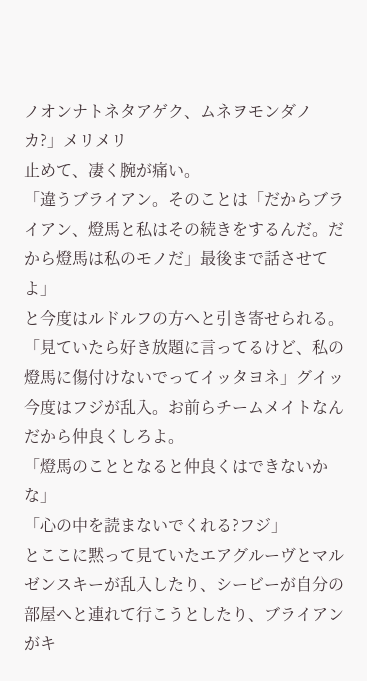ノオンナトネタアゲク、ムネヲモンダノカ?」メリメリ
止めて、凄く腕が痛い。
「違うブライアン。そのことは「だからブライアン、燈馬と私はその続きをするんだ。だから燈馬は私のモノだ」最後まで話させてよ」
と今度はルドルフの方へと引き寄せられる。
「見ていたら好き放題に言ってるけど、私の燈馬に傷付けないでってイッタヨネ」グイッ
今度はフジが乱入。お前らチームメイトなんだから仲良くしろよ。
「燈馬のこととなると仲良くはできないかな」
「心の中を読まないでくれる?フジ」
とここに黙って見ていたエアグルーヴとマルゼンスキーが乱入したり、シービーが自分の部屋へと連れて行こうとしたり、ブライアンがキ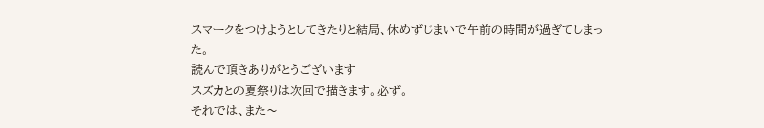スマークをつけようとしてきたりと結局、休めずじまいで午前の時間が過ぎてしまった。
読んで頂きありがとうございます
スズカとの夏祭りは次回で描きます。必ず。
それでは、また〜